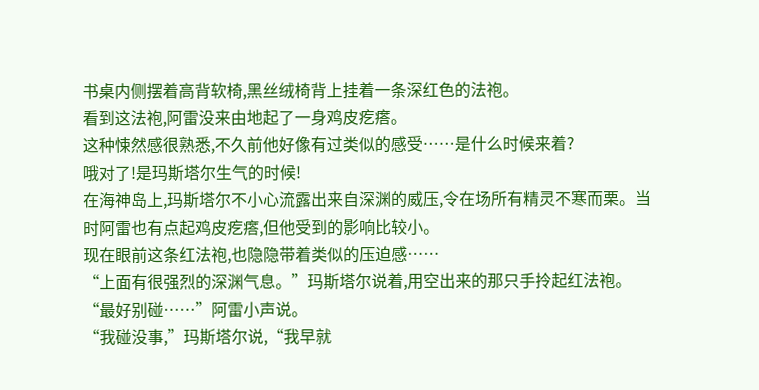书桌内侧摆着高背软椅,黑丝绒椅背上挂着一条深红色的法袍。
看到这法袍,阿雷没来由地起了一身鸡皮疙瘩。
这种悚然感很熟悉,不久前他好像有过类似的感受……是什么时候来着?
哦对了!是玛斯塔尔生气的时候!
在海神岛上,玛斯塔尔不小心流露出来自深渊的威压,令在场所有精灵不寒而栗。当时阿雷也有点起鸡皮疙瘩,但他受到的影响比较小。
现在眼前这条红法袍,也隐隐带着类似的压迫感……
“上面有很强烈的深渊气息。”玛斯塔尔说着,用空出来的那只手拎起红法袍。
“最好别碰……”阿雷小声说。
“我碰没事,”玛斯塔尔说,“我早就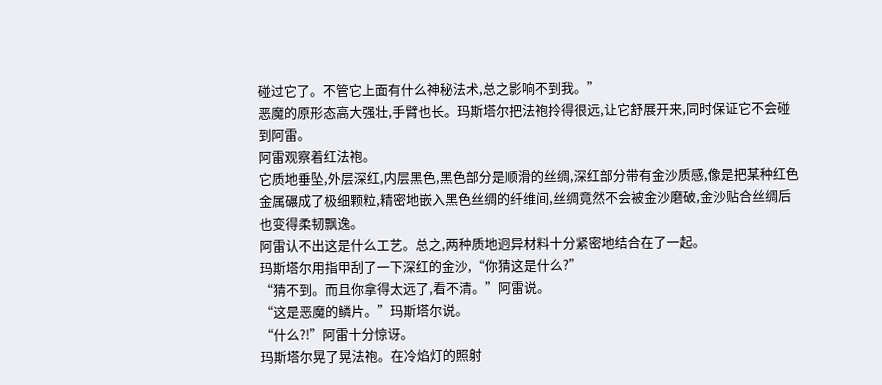碰过它了。不管它上面有什么神秘法术,总之影响不到我。”
恶魔的原形态高大强壮,手臂也长。玛斯塔尔把法袍拎得很远,让它舒展开来,同时保证它不会碰到阿雷。
阿雷观察着红法袍。
它质地垂坠,外层深红,内层黑色,黑色部分是顺滑的丝绸,深红部分带有金沙质感,像是把某种红色金属碾成了极细颗粒,精密地嵌入黑色丝绸的纤维间,丝绸竟然不会被金沙磨破,金沙贴合丝绸后也变得柔韧飘逸。
阿雷认不出这是什么工艺。总之,两种质地迥异材料十分紧密地结合在了一起。
玛斯塔尔用指甲刮了一下深红的金沙,“你猜这是什么?”
“猜不到。而且你拿得太远了,看不清。”阿雷说。
“这是恶魔的鳞片。”玛斯塔尔说。
“什么?!”阿雷十分惊讶。
玛斯塔尔晃了晃法袍。在冷焰灯的照射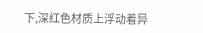下,深红色材质上浮动着异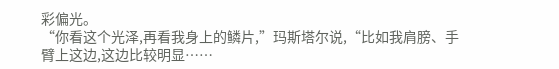彩偏光。
“你看这个光泽,再看我身上的鳞片,”玛斯塔尔说,“比如我肩膀、手臂上这边,这边比较明显……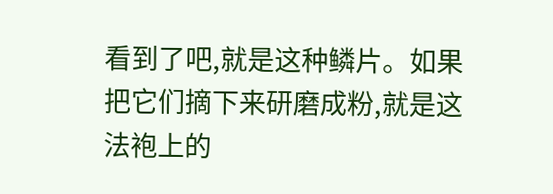看到了吧,就是这种鳞片。如果把它们摘下来研磨成粉,就是这法袍上的